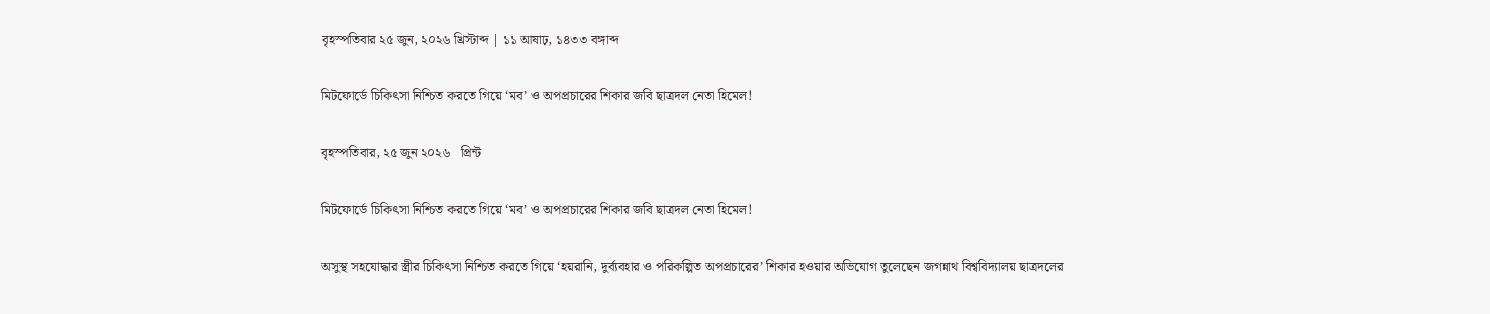বৃহস্পতিবার ২৫ জুন, ২০২৬ খ্রিস্টাব্দ | ১১ আষাঢ়, ১৪৩৩ বঙ্গাব্দ

মিটফোর্ডে চিকিৎসা নিশ্চিত করতে গিয়ে ‘মব’ ও অপপ্রচারের শিকার জবি ছাত্রদল নেতা হিমেল!

বৃহস্পতিবার, ২৫ জুন ২০২৬   প্রিন্ট

মিটফোর্ডে চিকিৎসা নিশ্চিত করতে গিয়ে ‘মব’ ও অপপ্রচারের শিকার জবি ছাত্রদল নেতা হিমেল!

অসুস্থ সহযোদ্ধার স্ত্রীর চিকিৎসা নিশ্চিত করতে গিয়ে ‘হয়রানি, দুর্ব্যবহার ও পরিকল্পিত অপপ্রচারের’ শিকার হওয়ার অভিযোগ তুলেছেন জগন্নাথ বিশ্ববিদ্যালয় ছাত্রদলের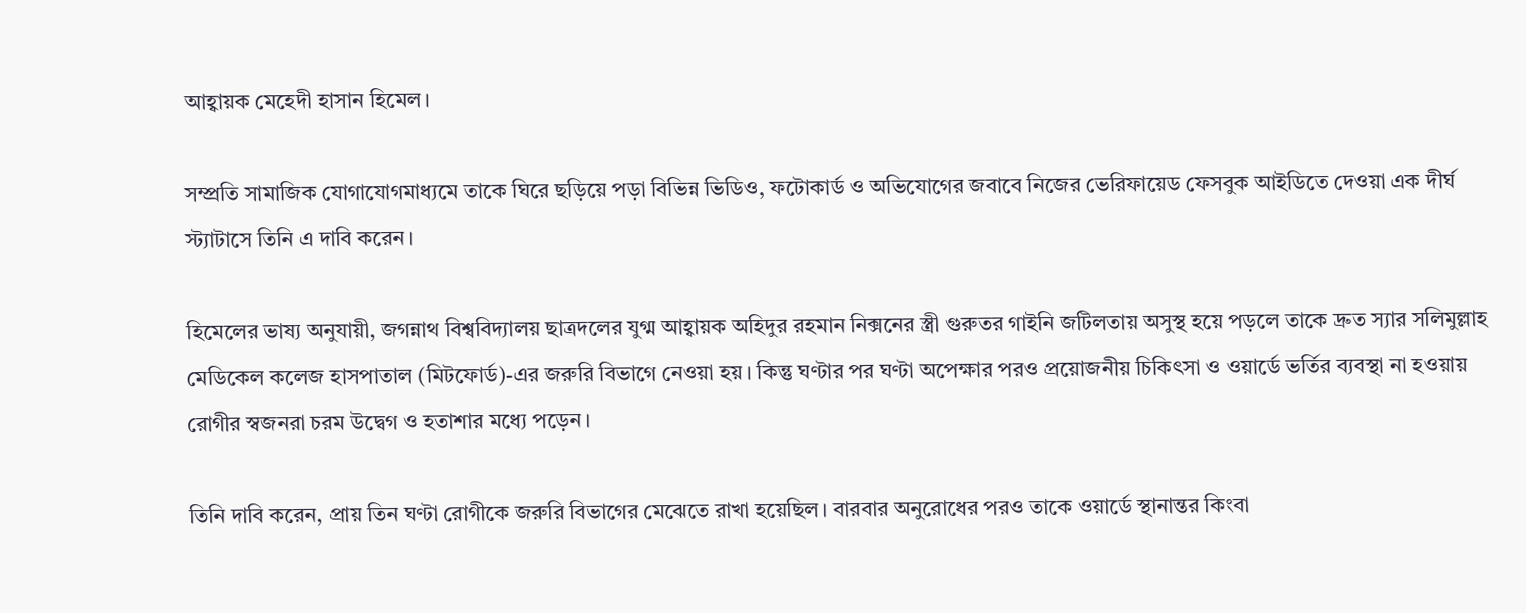আহ্বায়ক মেহেদী হাসান হিমেল।

সম্প্রতি সামাজিক যোগাযোগমাধ্যমে তাকে ঘিরে ছড়িয়ে পড়া বিভিন্ন ভিডিও, ফটোকার্ড ও অভিযোগের জবাবে নিজের ভেরিফায়েড ফেসবুক আইডিতে দেওয়া এক দীর্ঘ স্ট্যাটাসে তিনি এ দাবি করেন।

হিমেলের ভাষ্য অনুযায়ী, জগন্নাথ বিশ্ববিদ্যালয় ছাত্রদলের যুগ্ম আহ্বায়ক অহিদুর রহমান নিক্সনের স্ত্রী গুরুতর গাইনি জটিলতায় অসুস্থ হয়ে পড়লে তাকে দ্রুত স্যার সলিমুল্লাহ মেডিকেল কলেজ হাসপাতাল (মিটফোর্ড)-এর জরুরি বিভাগে নেওয়া হয়। কিন্তু ঘণ্টার পর ঘণ্টা অপেক্ষার পরও প্রয়োজনীয় চিকিৎসা ও ওয়ার্ডে ভর্তির ব্যবস্থা না হওয়ায় রোগীর স্বজনরা চরম উদ্বেগ ও হতাশার মধ্যে পড়েন।

তিনি দাবি করেন, প্রায় তিন ঘণ্টা রোগীকে জরুরি বিভাগের মেঝেতে রাখা হয়েছিল। বারবার অনুরোধের পরও তাকে ওয়ার্ডে স্থানান্তর কিংবা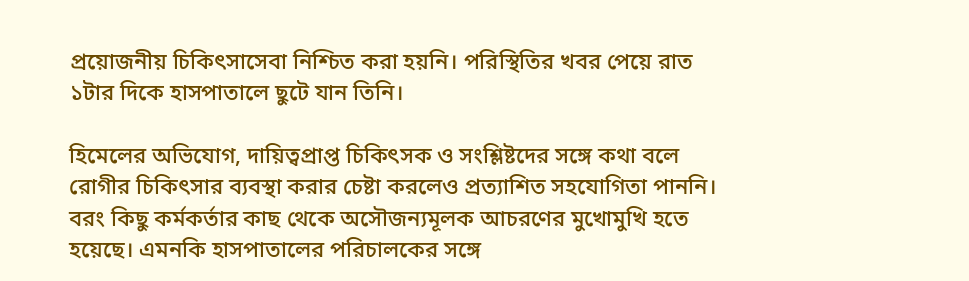প্রয়োজনীয় চিকিৎসাসেবা নিশ্চিত করা হয়নি। পরিস্থিতির খবর পেয়ে রাত ১টার দিকে হাসপাতালে ছুটে যান তিনি।

হিমেলের অভিযোগ, দায়িত্বপ্রাপ্ত চিকিৎসক ও সংশ্লিষ্টদের সঙ্গে কথা বলে রোগীর চিকিৎসার ব্যবস্থা করার চেষ্টা করলেও প্রত্যাশিত সহযোগিতা পাননি। বরং কিছু কর্মকর্তার কাছ থেকে অসৌজন্যমূলক আচরণের মুখোমুখি হতে হয়েছে। এমনকি হাসপাতালের পরিচালকের সঙ্গে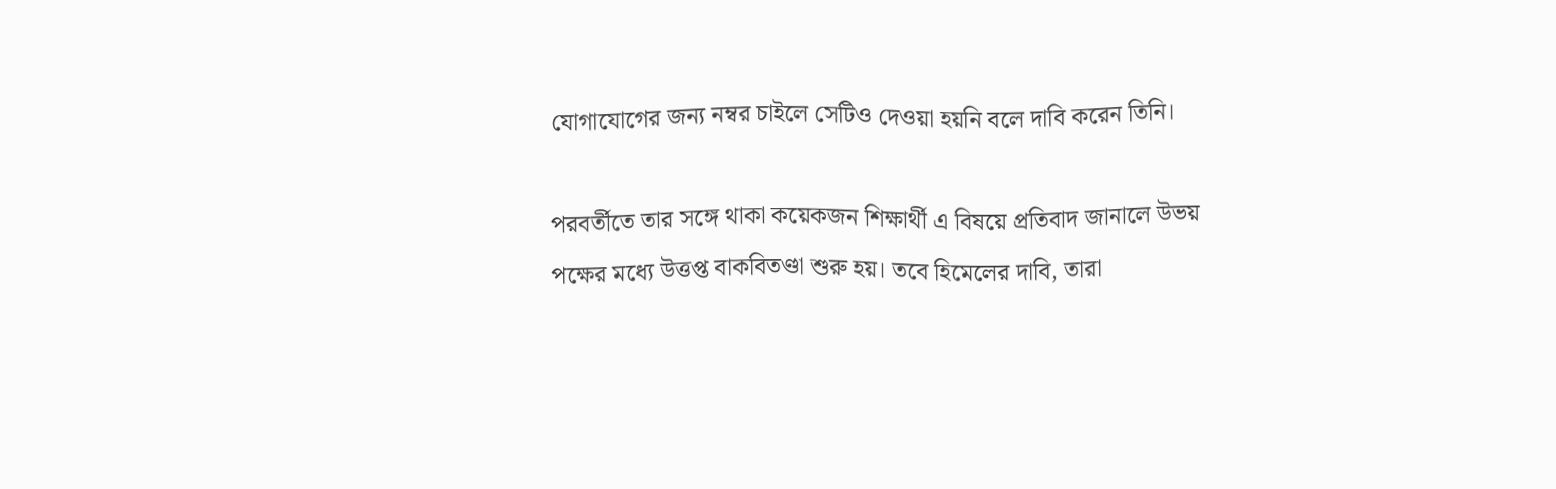যোগাযোগের জন্য নম্বর চাইলে সেটিও দেওয়া হয়নি বলে দাবি করেন তিনি।

পরবর্তীতে তার সঙ্গে থাকা কয়েকজন শিক্ষার্থী এ বিষয়ে প্রতিবাদ জানালে উভয় পক্ষের মধ্যে উত্তপ্ত বাকবিতণ্ডা শুরু হয়। তবে হিমেলের দাবি, তারা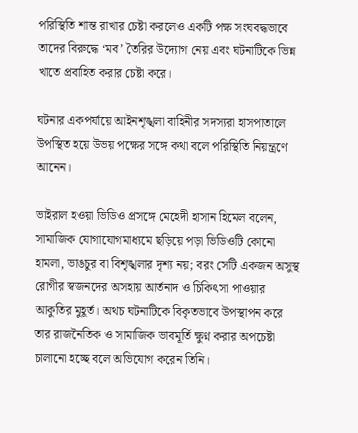পরিস্থিতি শান্ত রাখার চেষ্টা করলেও একটি পক্ষ সংঘবদ্ধভাবে তাদের বিরুদ্ধে ‘মব’ তৈরির উদ্যোগ নেয় এবং ঘটনাটিকে ভিন্ন খাতে প্রবাহিত করার চেষ্টা করে।

ঘটনার একপর্যায়ে আইনশৃঙ্খলা বাহিনীর সদস্যরা হাসপাতালে উপস্থিত হয়ে উভয় পক্ষের সঙ্গে কথা বলে পরিস্থিতি নিয়ন্ত্রণে আনেন।

ভাইরাল হওয়া ভিডিও প্রসঙ্গে মেহেদী হাসান হিমেল বলেন, সামাজিক যোগাযোগমাধ্যমে ছড়িয়ে পড়া ভিডিওটি কোনো হামলা, ভাঙচুর বা বিশৃঙ্খলার দৃশ্য নয়; বরং সেটি একজন অসুস্থ রোগীর স্বজনদের অসহায় আর্তনাদ ও চিকিৎসা পাওয়ার আকুতির মুহূর্ত। অথচ ঘটনাটিকে বিকৃতভাবে উপস্থাপন করে তার রাজনৈতিক ও সামাজিক ভাবমূর্তি ক্ষুণ্ন করার অপচেষ্টা চালানো হচ্ছে বলে অভিযোগ করেন তিনি।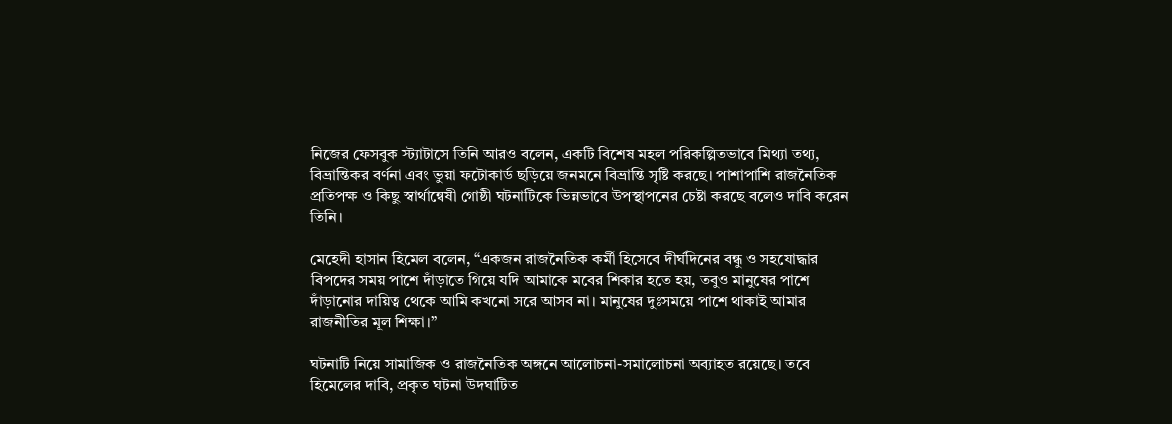নিজের ফেসবুক স্ট্যাটাসে তিনি আরও বলেন, একটি বিশেষ মহল পরিকল্পিতভাবে মিথ্যা তথ্য, বিভ্রান্তিকর বর্ণনা এবং ভুয়া ফটোকার্ড ছড়িয়ে জনমনে বিভ্রান্তি সৃষ্টি করছে। পাশাপাশি রাজনৈতিক প্রতিপক্ষ ও কিছু স্বার্থান্বেষী গোষ্ঠী ঘটনাটিকে ভিন্নভাবে উপস্থাপনের চেষ্টা করছে বলেও দাবি করেন তিনি।

মেহেদী হাসান হিমেল বলেন, “একজন রাজনৈতিক কর্মী হিসেবে দীর্ঘদিনের বন্ধু ও সহযোদ্ধার বিপদের সময় পাশে দাঁড়াতে গিয়ে যদি আমাকে মবের শিকার হতে হয়, তবুও মানুষের পাশে দাঁড়ানোর দায়িত্ব থেকে আমি কখনো সরে আসব না। মানুষের দুঃসময়ে পাশে থাকাই আমার রাজনীতির মূল শিক্ষা।”

ঘটনাটি নিয়ে সামাজিক ও রাজনৈতিক অঙ্গনে আলোচনা-সমালোচনা অব্যাহত রয়েছে। তবে হিমেলের দাবি, প্রকৃত ঘটনা উদঘাটিত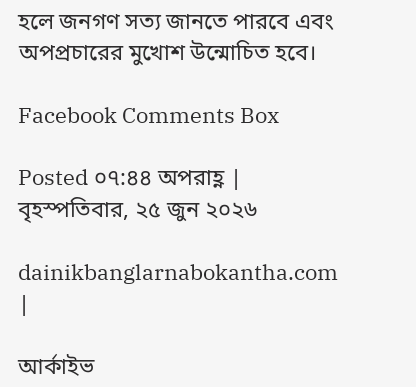হলে জনগণ সত্য জানতে পারবে এবং অপপ্রচারের মুখোশ উন্মোচিত হবে।

Facebook Comments Box

Posted ০৭:৪৪ অপরাহ্ণ | বৃহস্পতিবার, ২৫ জুন ২০২৬

dainikbanglarnabokantha.com |

আর্কাইভ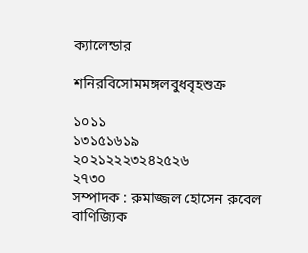ক্যালেন্ডার

শনিরবিসোমমঙ্গলবুধবৃহশুক্র

১০১১
১৩১৫১৬১৯
২০২১২২২৩২৪২৫২৬
২৭৩০
সম্পাদক : রুমাজ্জল হোসেন রুবেল
বাণিজ্যিক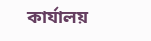কার্যালয়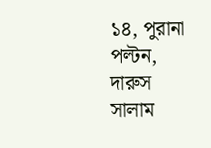১৪, পুরানা পল্টন, দারুস সালাম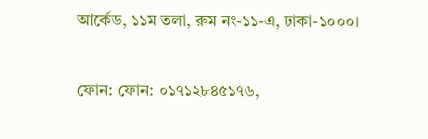আর্কেড, ১১ম তলা, রুম নং-১১-এ, ঢাকা-১০০০।

ফোন: ফোন: ০১৭১২৮৪৫১৭৬,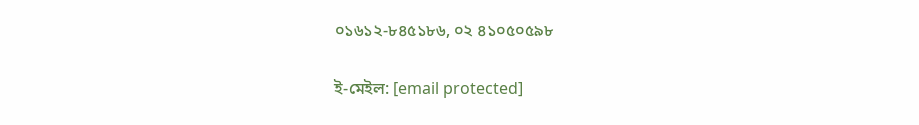০১৬১২-৮৪৫১৮৬, ০২ ৪১০৫০৫৯৮

ই-মেইল: [email protected]